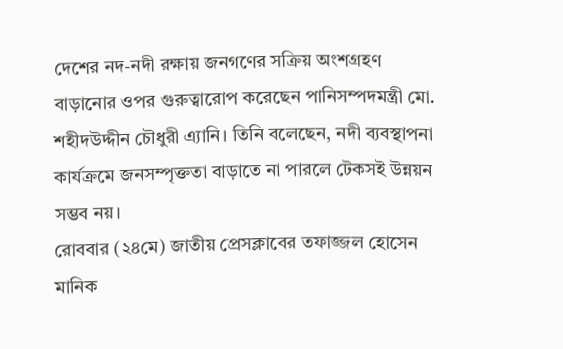দেশের নদ-নদী রক্ষায় জনগণের সক্রিয় অংশগ্রহণ বাড়ানোর ওপর গুরুত্বারোপ করেছেন পানিসম্পদমন্ত্রী মো. শহীদউদ্দীন চৌধুরী এ্যানি। তিনি বলেছেন, নদী ব্যবস্থাপনা কার্যক্রমে জনসম্পৃক্ততা বাড়াতে না পারলে টেকসই উন্নয়ন সম্ভব নয়।
রোববার (২৪মে) জাতীয় প্রেসক্লাবের তফাজ্জল হোসেন মানিক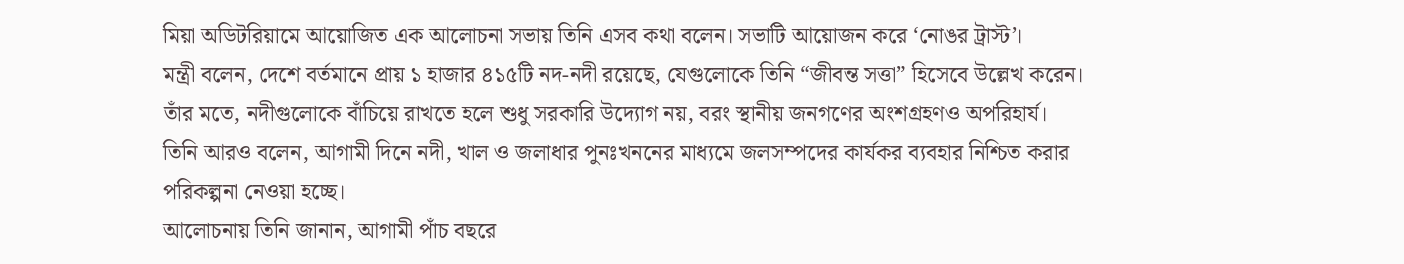মিয়া অডিটরিয়ামে আয়োজিত এক আলোচনা সভায় তিনি এসব কথা বলেন। সভাটি আয়োজন করে ‘নোঙর ট্রাস্ট’।
মন্ত্রী বলেন, দেশে বর্তমানে প্রায় ১ হাজার ৪১৫টি নদ-নদী রয়েছে, যেগুলোকে তিনি “জীবন্ত সত্তা” হিসেবে উল্লেখ করেন। তাঁর মতে, নদীগুলোকে বাঁচিয়ে রাখতে হলে শুধু সরকারি উদ্যোগ নয়, বরং স্থানীয় জনগণের অংশগ্রহণও অপরিহার্য।
তিনি আরও বলেন, আগামী দিনে নদী, খাল ও জলাধার পুনঃখননের মাধ্যমে জলসম্পদের কার্যকর ব্যবহার নিশ্চিত করার পরিকল্পনা নেওয়া হচ্ছে।
আলোচনায় তিনি জানান, আগামী পাঁচ বছরে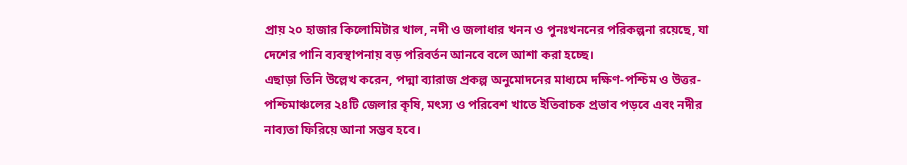প্রায় ২০ হাজার কিলোমিটার খাল, নদী ও জলাধার খনন ও পুনঃখননের পরিকল্পনা রয়েছে, যা দেশের পানি ব্যবস্থাপনায় বড় পরিবর্তন আনবে বলে আশা করা হচ্ছে।
এছাড়া তিনি উল্লেখ করেন, পদ্মা ব্যারাজ প্রকল্প অনুমোদনের মাধ্যমে দক্ষিণ-পশ্চিম ও উত্তর-পশ্চিমাঞ্চলের ২৪টি জেলার কৃষি, মৎস্য ও পরিবেশ খাতে ইতিবাচক প্রভাব পড়বে এবং নদীর নাব্যতা ফিরিয়ে আনা সম্ভব হবে।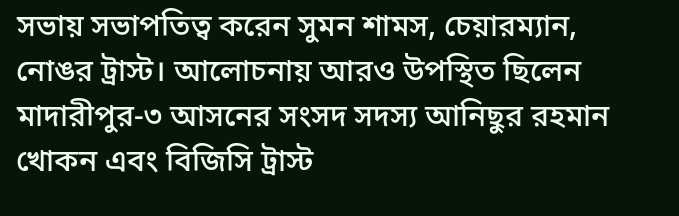সভায় সভাপতিত্ব করেন সুমন শামস, চেয়ারম্যান, নোঙর ট্রাস্ট। আলোচনায় আরও উপস্থিত ছিলেন মাদারীপুর-৩ আসনের সংসদ সদস্য আনিছুর রহমান খোকন এবং বিজিসি ট্রাস্ট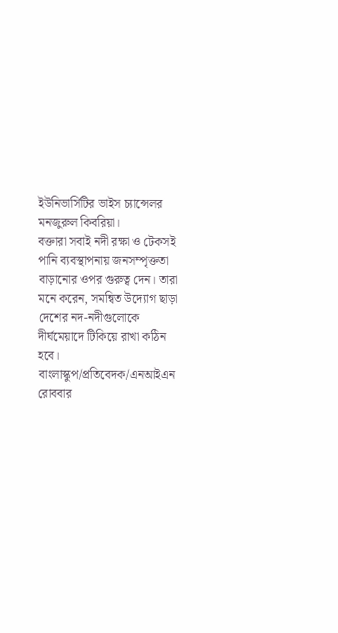ইউনিভার্সিটির ভাইস চ্যান্সেলর মনজুরুল কিবরিয়া।
বক্তারা সবাই নদী রক্ষা ও টেকসই পানি ব্যবস্থাপনায় জনসম্পৃক্ততা বাড়ানোর ওপর গুরুত্ব দেন। তারা মনে করেন, সমন্বিত উদ্যোগ ছাড়া দেশের নদ-নদীগুলোকে দীর্ঘমেয়াদে টিকিয়ে রাখা কঠিন হবে।
বাংলাস্কুপ/প্রতিবেদক/এনআইএন
রোববার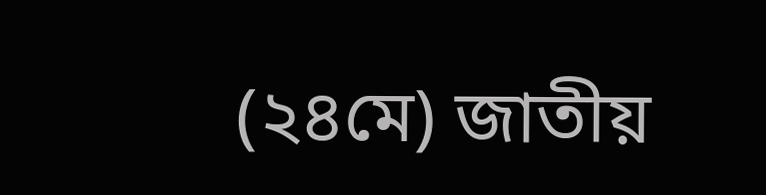(২৪মে) জাতীয়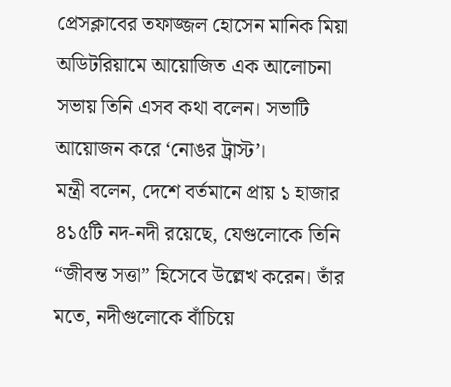প্রেসক্লাবের তফাজ্জল হোসেন মানিক মিয়া অডিটরিয়ামে আয়োজিত এক আলোচনা সভায় তিনি এসব কথা বলেন। সভাটি আয়োজন করে ‘নোঙর ট্রাস্ট’।
মন্ত্রী বলেন, দেশে বর্তমানে প্রায় ১ হাজার ৪১৫টি নদ-নদী রয়েছে, যেগুলোকে তিনি “জীবন্ত সত্তা” হিসেবে উল্লেখ করেন। তাঁর মতে, নদীগুলোকে বাঁচিয়ে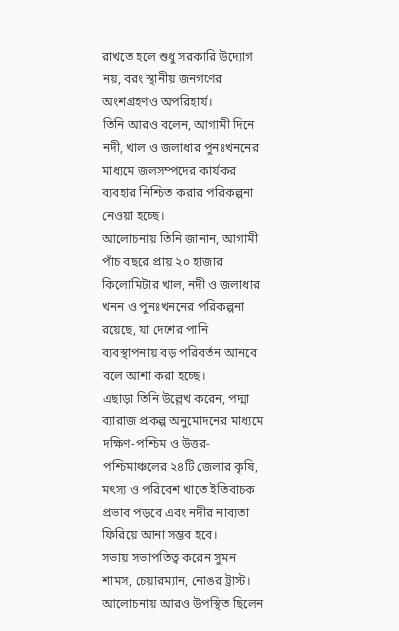রাখতে হলে শুধু সরকারি উদ্যোগ নয়, বরং স্থানীয় জনগণের অংশগ্রহণও অপরিহার্য।
তিনি আরও বলেন, আগামী দিনে নদী, খাল ও জলাধার পুনঃখননের মাধ্যমে জলসম্পদের কার্যকর ব্যবহার নিশ্চিত করার পরিকল্পনা নেওয়া হচ্ছে।
আলোচনায় তিনি জানান, আগামী পাঁচ বছরে প্রায় ২০ হাজার কিলোমিটার খাল, নদী ও জলাধার খনন ও পুনঃখননের পরিকল্পনা রয়েছে, যা দেশের পানি ব্যবস্থাপনায় বড় পরিবর্তন আনবে বলে আশা করা হচ্ছে।
এছাড়া তিনি উল্লেখ করেন, পদ্মা ব্যারাজ প্রকল্প অনুমোদনের মাধ্যমে দক্ষিণ-পশ্চিম ও উত্তর-পশ্চিমাঞ্চলের ২৪টি জেলার কৃষি, মৎস্য ও পরিবেশ খাতে ইতিবাচক প্রভাব পড়বে এবং নদীর নাব্যতা ফিরিয়ে আনা সম্ভব হবে।
সভায় সভাপতিত্ব করেন সুমন শামস, চেয়ারম্যান, নোঙর ট্রাস্ট। আলোচনায় আরও উপস্থিত ছিলেন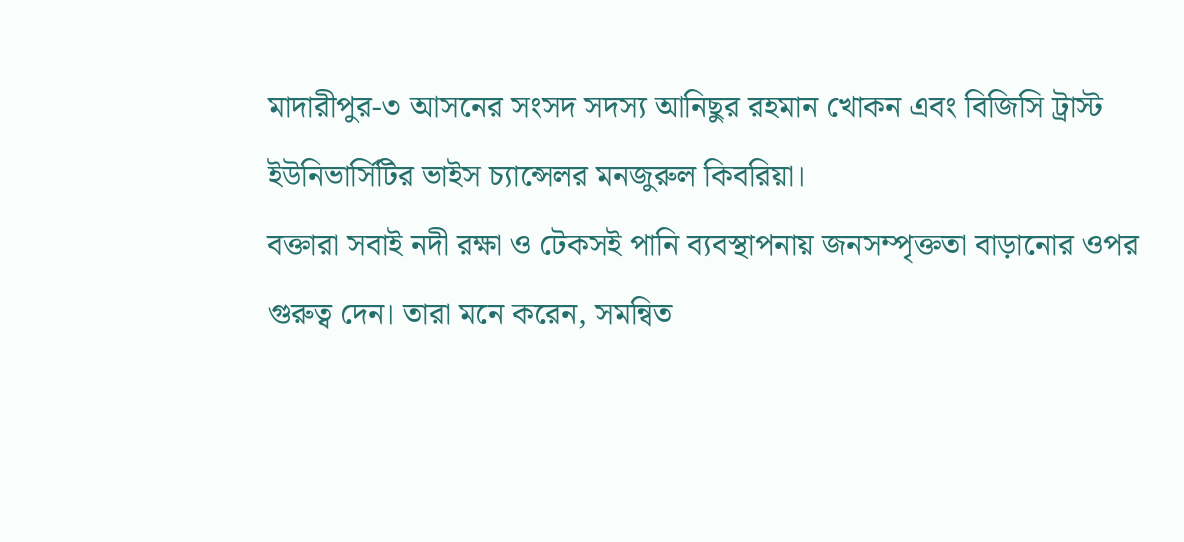মাদারীপুর-৩ আসনের সংসদ সদস্য আনিছুর রহমান খোকন এবং বিজিসি ট্রাস্ট ইউনিভার্সিটির ভাইস চ্যান্সেলর মনজুরুল কিবরিয়া।
বক্তারা সবাই নদী রক্ষা ও টেকসই পানি ব্যবস্থাপনায় জনসম্পৃক্ততা বাড়ানোর ওপর গুরুত্ব দেন। তারা মনে করেন, সমন্বিত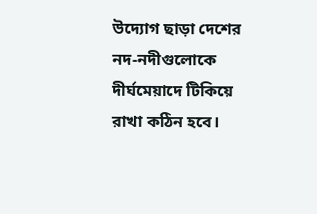উদ্যোগ ছাড়া দেশের নদ-নদীগুলোকে দীর্ঘমেয়াদে টিকিয়ে রাখা কঠিন হবে।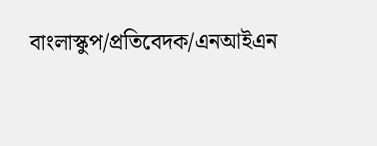বাংলাস্কুপ/প্রতিবেদক/এনআইএন